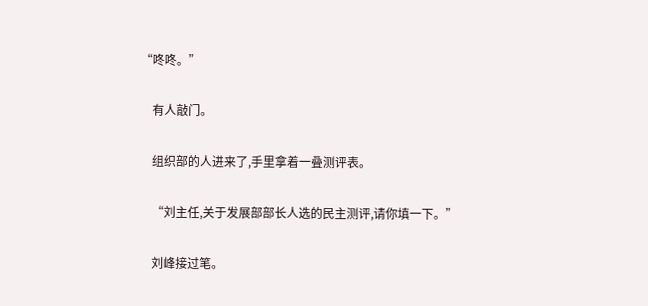“咚咚。”

    有人敲门。

    组织部的人进来了,手里拿着一叠测评表。

    “刘主任,关于发展部部长人选的民主测评,请你填一下。”

    刘峰接过笔。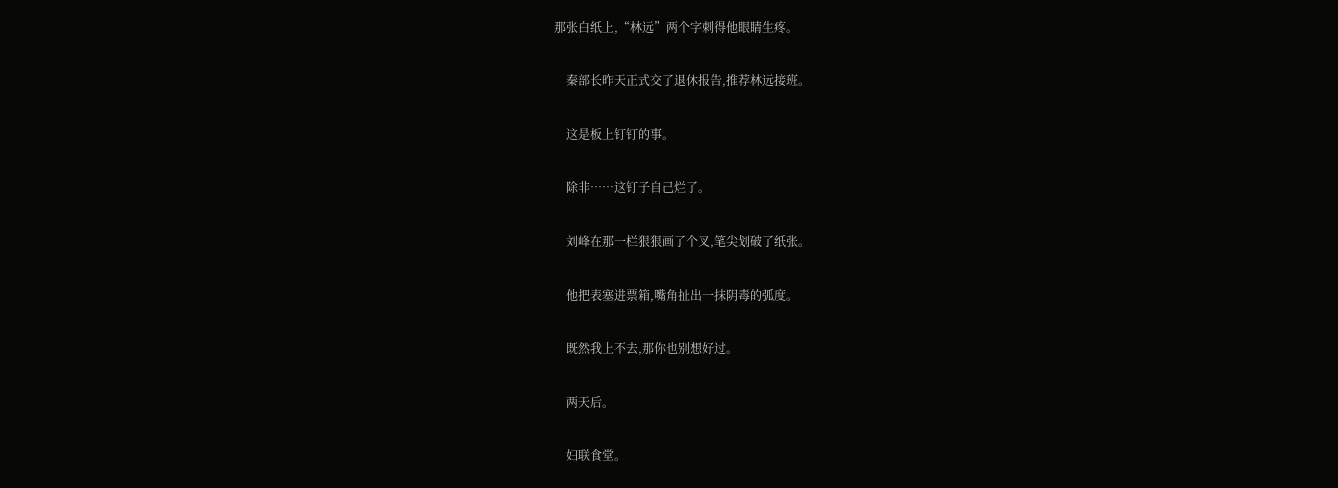那张白纸上,“林远”两个字刺得他眼睛生疼。

    秦部长昨天正式交了退休报告,推荐林远接班。

    这是板上钉钉的事。

    除非……这钉子自己烂了。

    刘峰在那一栏狠狠画了个叉,笔尖划破了纸张。

    他把表塞进票箱,嘴角扯出一抹阴毒的弧度。

    既然我上不去,那你也别想好过。

    两天后。

    妇联食堂。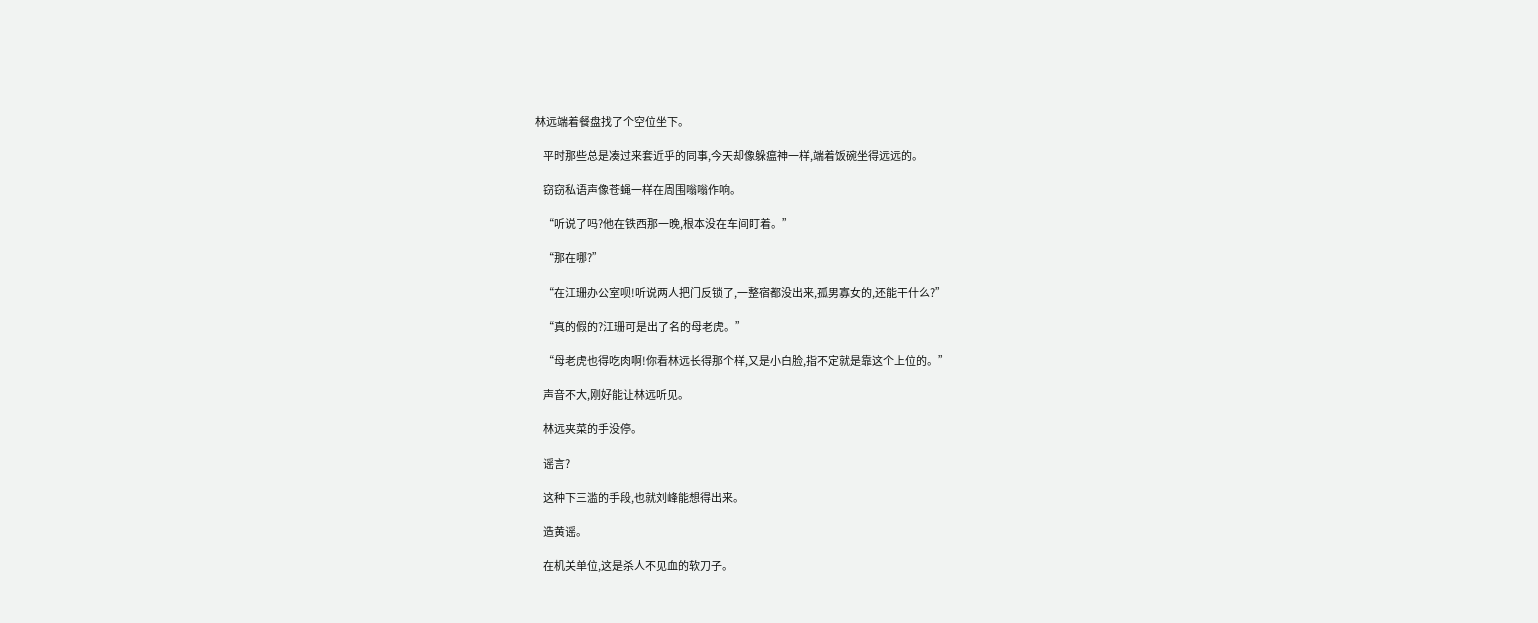林远端着餐盘找了个空位坐下。

    平时那些总是凑过来套近乎的同事,今天却像躲瘟神一样,端着饭碗坐得远远的。

    窃窃私语声像苍蝇一样在周围嗡嗡作响。

    “听说了吗?他在铁西那一晚,根本没在车间盯着。”

    “那在哪?”

    “在江珊办公室呗!听说两人把门反锁了,一整宿都没出来,孤男寡女的,还能干什么?”

    “真的假的?江珊可是出了名的母老虎。”

    “母老虎也得吃肉啊!你看林远长得那个样,又是小白脸,指不定就是靠这个上位的。”

    声音不大,刚好能让林远听见。

    林远夹菜的手没停。

    谣言?

    这种下三滥的手段,也就刘峰能想得出来。

    造黄谣。

    在机关单位,这是杀人不见血的软刀子。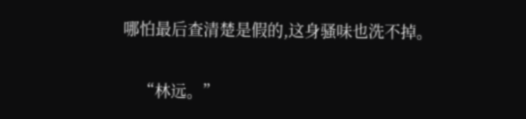哪怕最后查清楚是假的,这身骚味也洗不掉。

    “林远。”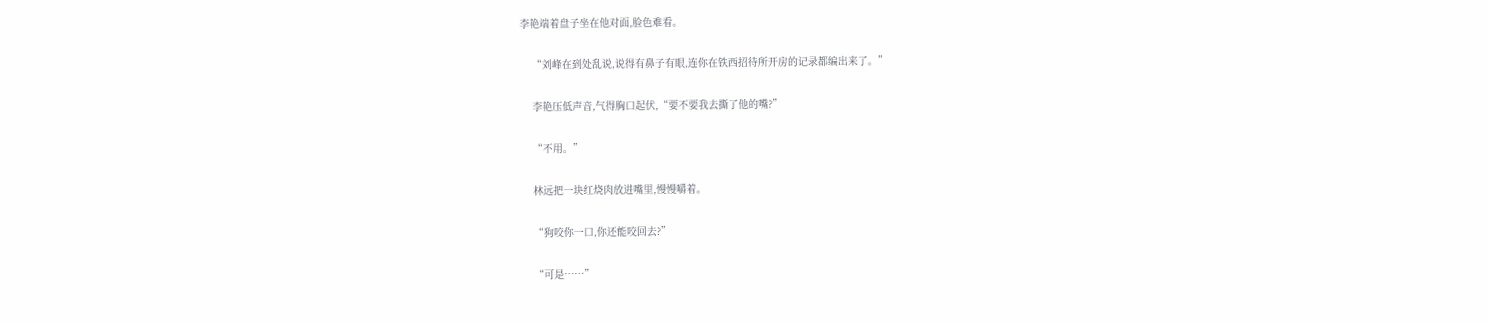李艳端着盘子坐在他对面,脸色难看。

    “刘峰在到处乱说,说得有鼻子有眼,连你在铁西招待所开房的记录都编出来了。”

    李艳压低声音,气得胸口起伏,“要不要我去撕了他的嘴?”

    “不用。”

    林远把一块红烧肉放进嘴里,慢慢嚼着。

    “狗咬你一口,你还能咬回去?”

    “可是……”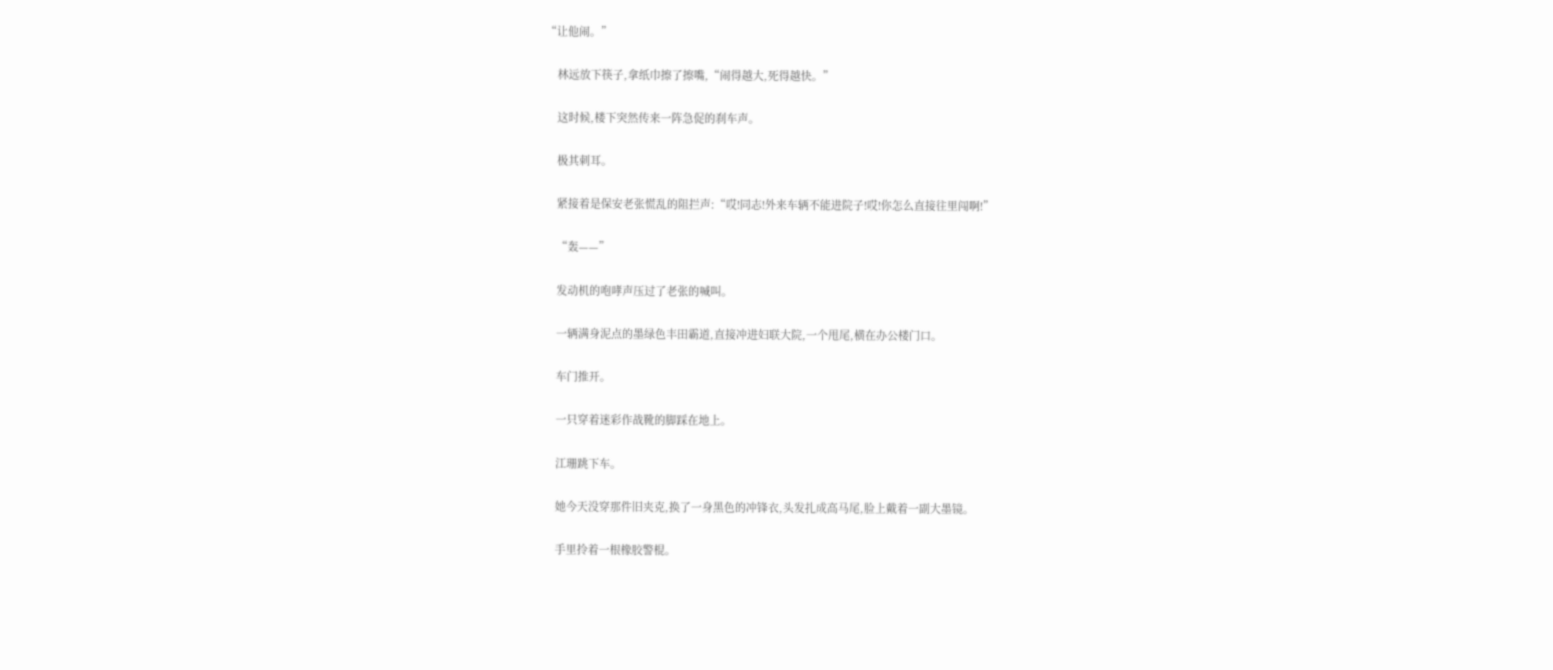“让他闹。”

    林远放下筷子,拿纸巾擦了擦嘴,“闹得越大,死得越快。”

    这时候,楼下突然传来一阵急促的刹车声。

    极其刺耳。

    紧接着是保安老张慌乱的阻拦声:“哎!同志!外来车辆不能进院子!哎!你怎么直接往里闯啊!”

    “轰——”

    发动机的咆哮声压过了老张的喊叫。

    一辆满身泥点的墨绿色丰田霸道,直接冲进妇联大院,一个甩尾,横在办公楼门口。

    车门推开。

    一只穿着迷彩作战靴的脚踩在地上。

    江珊跳下车。

    她今天没穿那件旧夹克,换了一身黑色的冲锋衣,头发扎成高马尾,脸上戴着一副大墨镜。

    手里拎着一根橡胶警棍。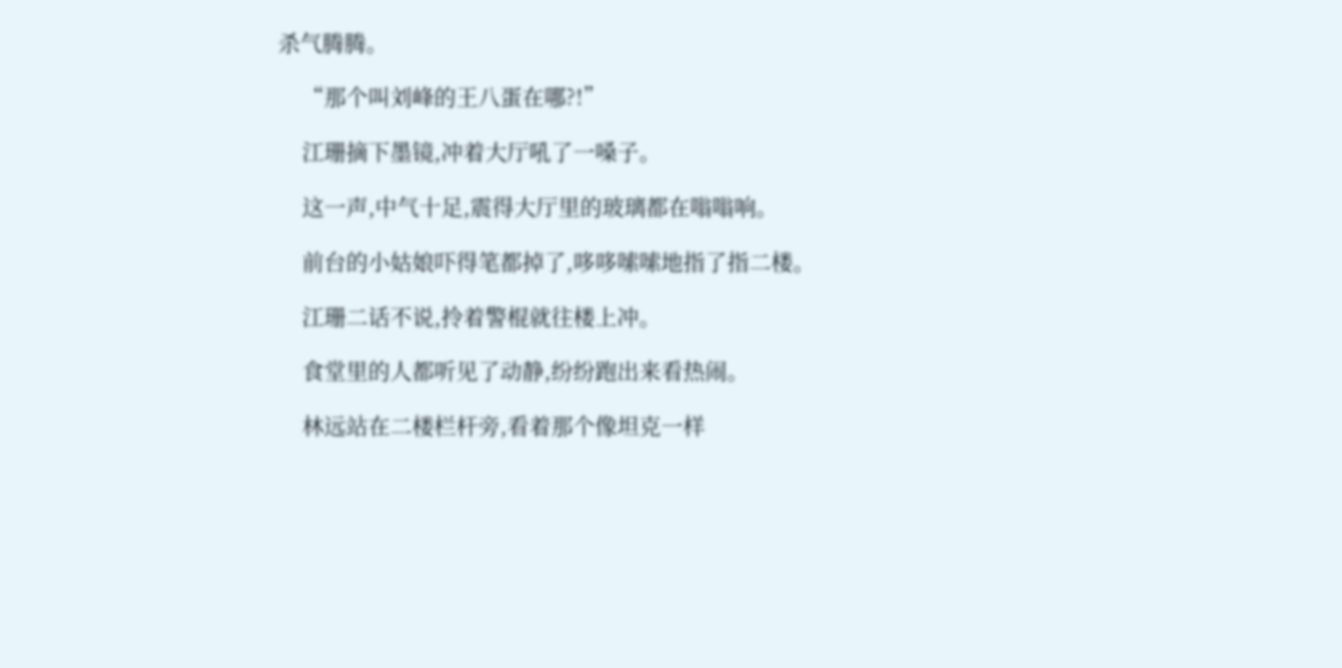杀气腾腾。

    “那个叫刘峰的王八蛋在哪?!”

    江珊摘下墨镜,冲着大厅吼了一嗓子。

    这一声,中气十足,震得大厅里的玻璃都在嗡嗡响。

    前台的小姑娘吓得笔都掉了,哆哆嗦嗦地指了指二楼。

    江珊二话不说,拎着警棍就往楼上冲。

    食堂里的人都听见了动静,纷纷跑出来看热闹。

    林远站在二楼栏杆旁,看着那个像坦克一样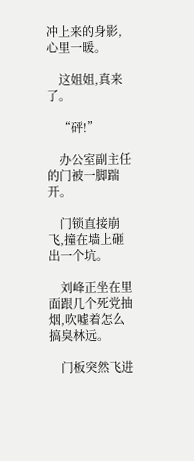冲上来的身影,心里一暖。

    这姐姐,真来了。

    “砰!”

    办公室副主任的门被一脚踹开。

    门锁直接崩飞,撞在墙上砸出一个坑。

    刘峰正坐在里面跟几个死党抽烟,吹嘘着怎么搞臭林远。

    门板突然飞进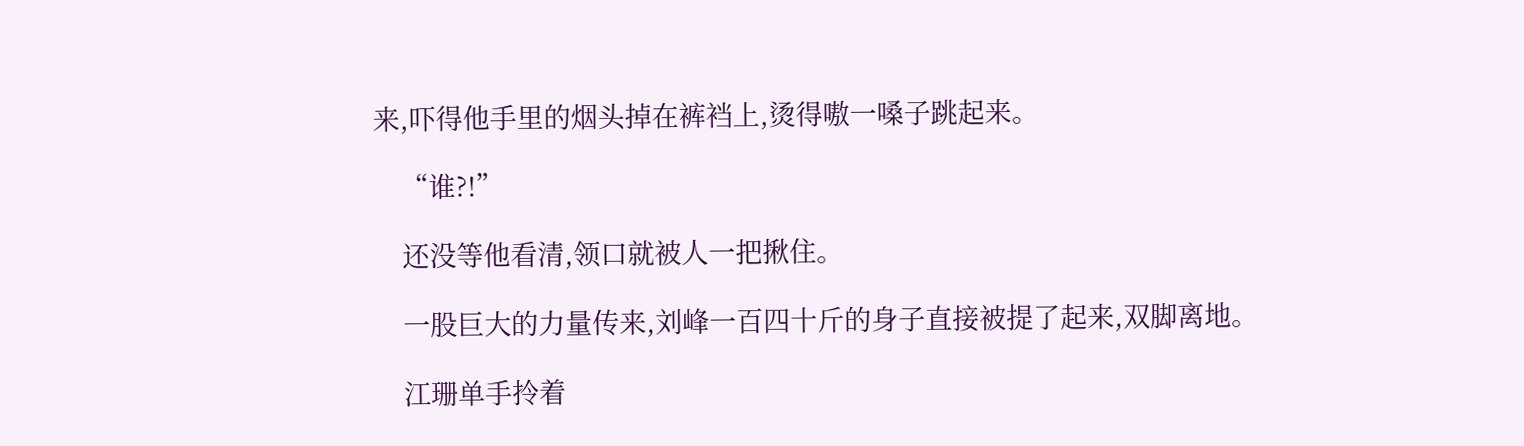来,吓得他手里的烟头掉在裤裆上,烫得嗷一嗓子跳起来。

    “谁?!”

    还没等他看清,领口就被人一把揪住。

    一股巨大的力量传来,刘峰一百四十斤的身子直接被提了起来,双脚离地。

    江珊单手拎着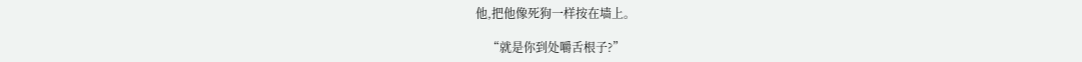他,把他像死狗一样按在墙上。

    “就是你到处嚼舌根子?”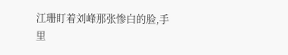江珊盯着刘峰那张惨白的脸,手里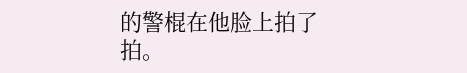的警棍在他脸上拍了拍。